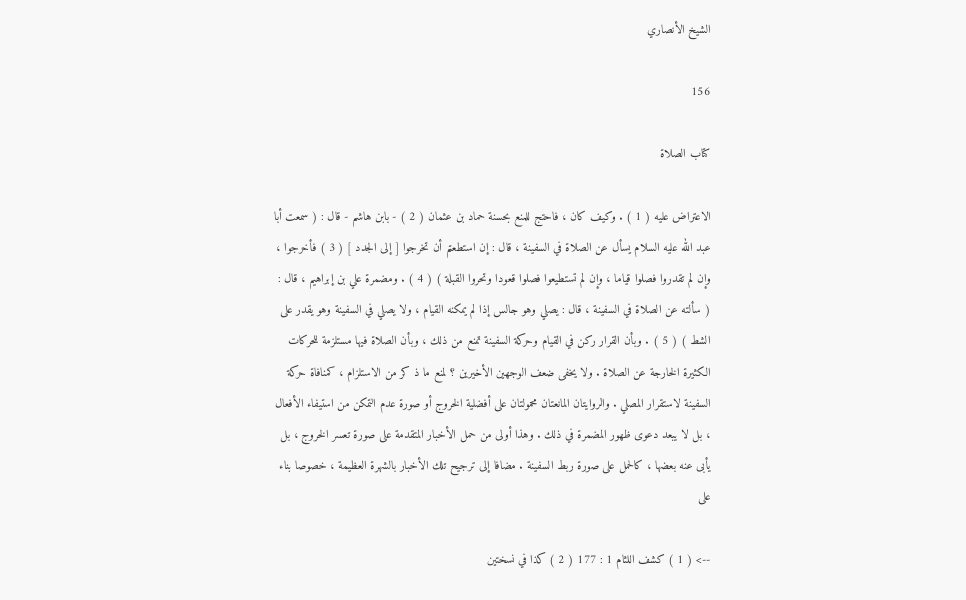الشيخ الأنصاري

156

كتاب الصلاة

الاعتراض عليه ( 1 ) . وكيف كان ، فاحتج للمنع بحسنة حماد بن عثمان ( 2 ) - بابن هاشم - قال : ( سمعت أبا عبد الله عليه السلام يسأل عن الصلاة في السفينة ، قال : إن استطعتم أن تخرجوا [ إلى الجدد ] ( 3 ) فأخرجوا ، وإن لم تقدروا فصلوا قياما ، وإن لم تستطيعوا فصلوا قعودا وتحروا القبلة ) ( 4 ) . ومضمرة علي بن إبراهيم ، قال : ( سألته عن الصلاة في السفينة ، قال : يصلي وهو جالس إذا لم يمكنه القيام ، ولا يصلي في السفينة وهو يقدر على الشط ) ( 5 ) . وبأن القرار ركن في القيام وحركة السفينة تمنع من ذلك ، وبأن الصلاة فيها مستلزمة للحركات الكثيرة الخارجة عن الصلاة . ولا يخفى ضعف الوجهين الأخيرين ؟ لمنع ما ذ كر من الاستلزام ، كمنافاة حركة السفينة لاستقرار المصلي . والروايتان المانعتان محمولتان على أفضلية الخروج أو صورة عدم التمكن من استيفاء الأفعال ، بل لا يبعد دعوى ظهور المضمرة في ذلك . وهذا أولى من حمل الأخبار المتقدمة على صورة تعسر الخروج ، بل يأبى عنه بعضها ، كالحمل على صورة ربط السفينة . مضافا إلى ترجيح تلك الأخبار بالشهرة العظيمة ، خصوصا بناء على

--> ( 1 ) كشف اللثام 1 : 177 ( 2 ) كذا في نسختين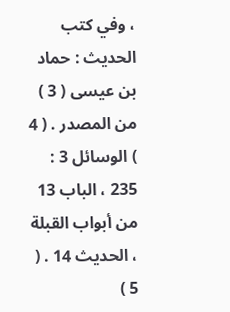، وفي كتب الحديث : حماد بن عيسى ( 3 ) من المصدر . ( 4 ) الوسائل 3 : 235 ، الباب 13 من أبواب القبلة ، الحديث 14 . ( 5 )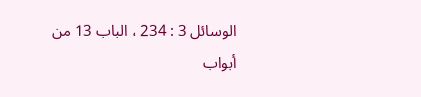الوسائل 3 : 234 ، الباب 13 من أبواب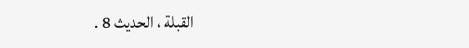القبلة ، الحديث 8 .